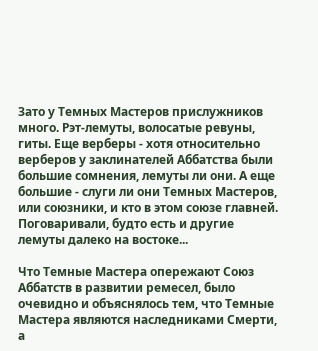Зато у Темных Мастеров прислужников много. Рэт-лемуты, волосатые ревуны, гиты. Еще верберы - хотя относительно верберов у заклинателей Аббатства были большие сомнения, лемуты ли они. А еще большие - слуги ли они Темных Мастеров, или союзники, и кто в этом союзе главней. Поговаривали, будто есть и другие лемуты далеко на востоке...

Что Темные Мастера опережают Союз Аббатств в развитии ремесел, было очевидно и объяснялось тем, что Темные Мастера являются наследниками Смерти, а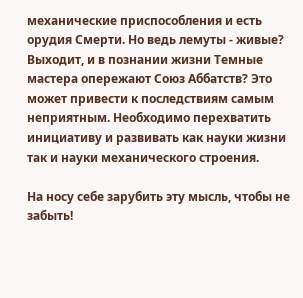механические приспособления и есть орудия Смерти. Но ведь лемуты - живые? Выходит, и в познании жизни Темные мастера опережают Союз Аббатств? Это может привести к последствиям самым неприятным. Необходимо перехватить инициативу и развивать как науки жизни так и науки механического строения.

На носу себе зарубить эту мысль, чтобы не забыть!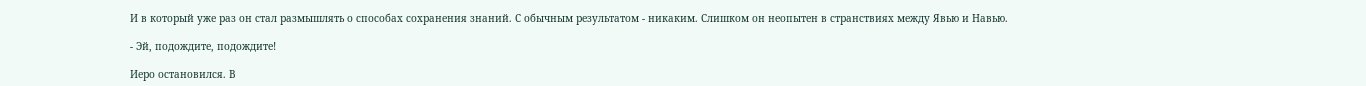И в который уже раз он стал размышлять о способах сохранения знаний. С обычным результатом - никаким. Слишком он неопытен в странствиях между Явью и Навью.

- Эй, подождите, подождите!

Иеро остановился. В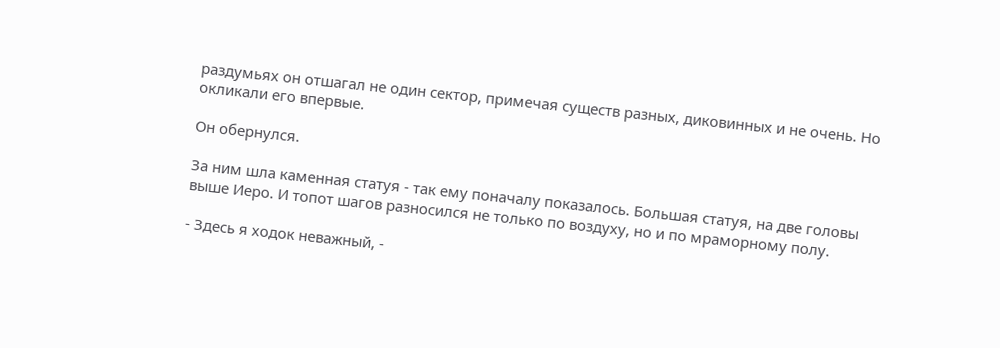раздумьях он отшагал не один сектор, примечая существ разных, диковинных и не очень. Но окликали его впервые.

Он обернулся.

За ним шла каменная статуя - так ему поначалу показалось. Большая статуя, на две головы выше Иеро. И топот шагов разносился не только по воздуху, но и по мраморному полу.

- Здесь я ходок неважный, -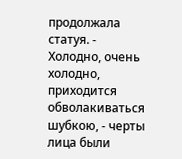продолжала статуя. - Холодно, очень холодно, приходится обволакиваться шубкою, - черты лица были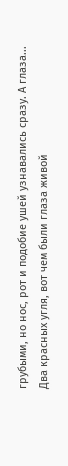грубыми, но нос, рот и подобие ушей узнавались сразу. А глаза... Два красных угля, вот чем были глаза живой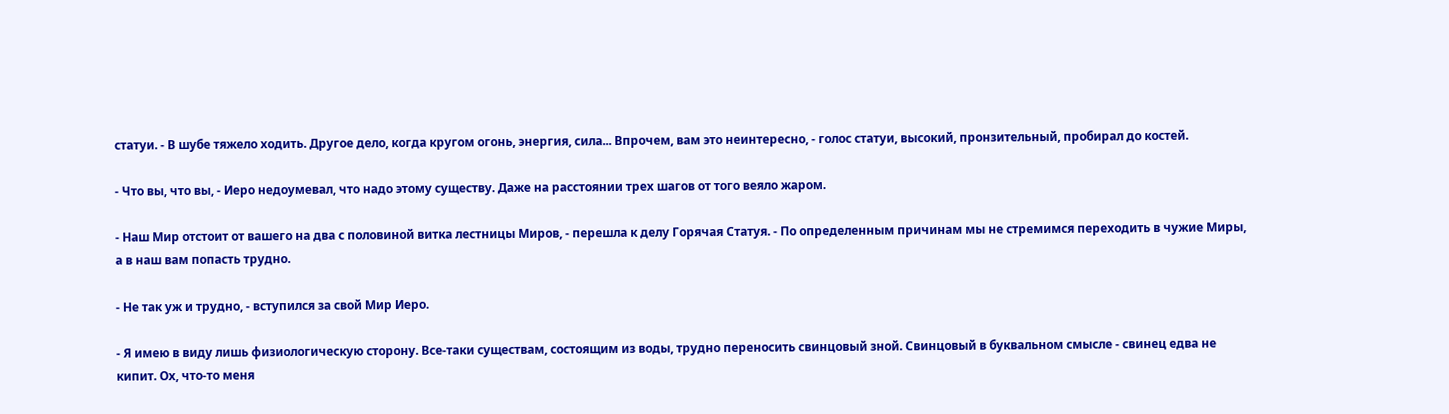статуи. - В шубе тяжело ходить. Другое дело, когда кругом огонь, энергия, сила... Впрочем, вам это неинтересно, - голос статуи, высокий, пронзительный, пробирал до костей.

- Что вы, что вы, - Иеро недоумевал, что надо этому существу. Даже на расстоянии трех шагов от того веяло жаром.

- Наш Мир отстоит от вашего на два с половиной витка лестницы Миров, - перешла к делу Горячая Статуя. - По определенным причинам мы не стремимся переходить в чужие Миры, а в наш вам попасть трудно.

- Не так уж и трудно, - вступился за свой Мир Иеро.

- Я имею в виду лишь физиологическую сторону. Все-таки существам, состоящим из воды, трудно переносить свинцовый зной. Свинцовый в буквальном смысле - свинец едва не кипит. Ох, что-то меня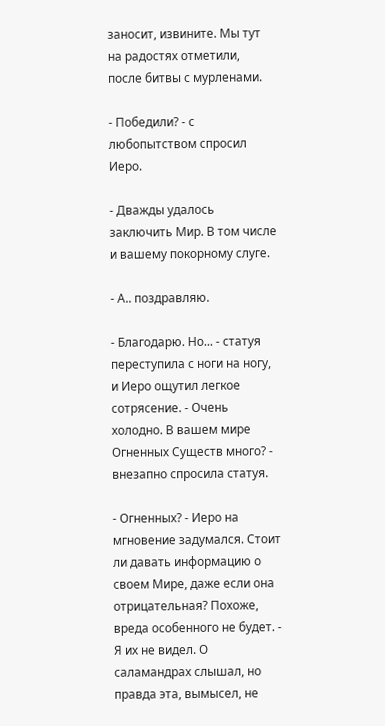заносит, извините. Мы тут на радостях отметили, после битвы с мурленами.

- Победили? - с любопытством спросил Иеро.

- Дважды удалось заключить Мир. В том числе и вашему покорному слуге.

- А.. поздравляю.

- Благодарю. Но... - статуя переступила с ноги на ногу, и Иеро ощутил легкое сотрясение. - Очень холодно. В вашем мире Огненных Существ много? - внезапно спросила статуя.

- Огненных? - Иеро на мгновение задумался. Стоит ли давать информацию о своем Мире, даже если она отрицательная? Похоже, вреда особенного не будет. - Я их не видел. О саламандрах слышал, но правда эта, вымысел, не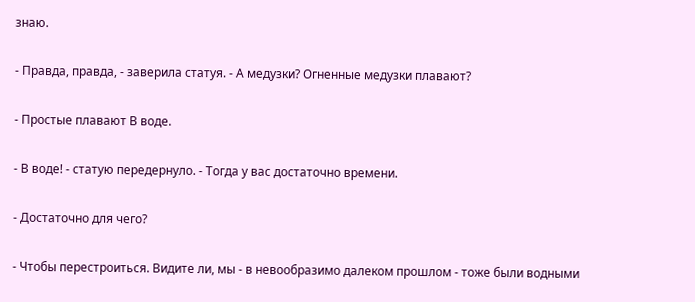знаю.

- Правда, правда, - заверила статуя. - А медузки? Огненные медузки плавают?

- Простые плавают В воде.

- В воде! - статую передернуло. - Тогда у вас достаточно времени.

- Достаточно для чего?

- Чтобы перестроиться. Видите ли, мы - в невообразимо далеком прошлом - тоже были водными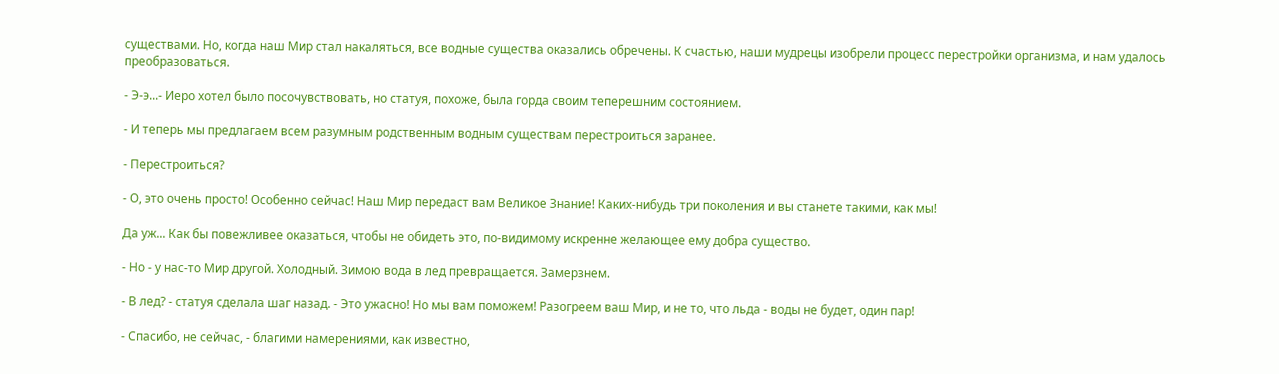существами. Но, когда наш Мир стал накаляться, все водные существа оказались обречены. К счастью, наши мудрецы изобрели процесс перестройки организма, и нам удалось преобразоваться.

- Э-э...- Иеро хотел было посочувствовать, но статуя, похоже, была горда своим теперешним состоянием.

- И теперь мы предлагаем всем разумным родственным водным существам перестроиться заранее.

- Перестроиться?

- О, это очень просто! Особенно сейчас! Наш Мир передаст вам Великое Знание! Каких-нибудь три поколения и вы станете такими, как мы!

Да уж... Как бы повежливее оказаться, чтобы не обидеть это, по-видимому искренне желающее ему добра существо.

- Но - у нас-то Мир другой. Холодный. Зимою вода в лед превращается. Замерзнем.

- В лед? - статуя сделала шаг назад. - Это ужасно! Но мы вам поможем! Разогреем ваш Мир, и не то, что льда - воды не будет, один пар!

- Спасибо, не сейчас, - благими намерениями, как известно,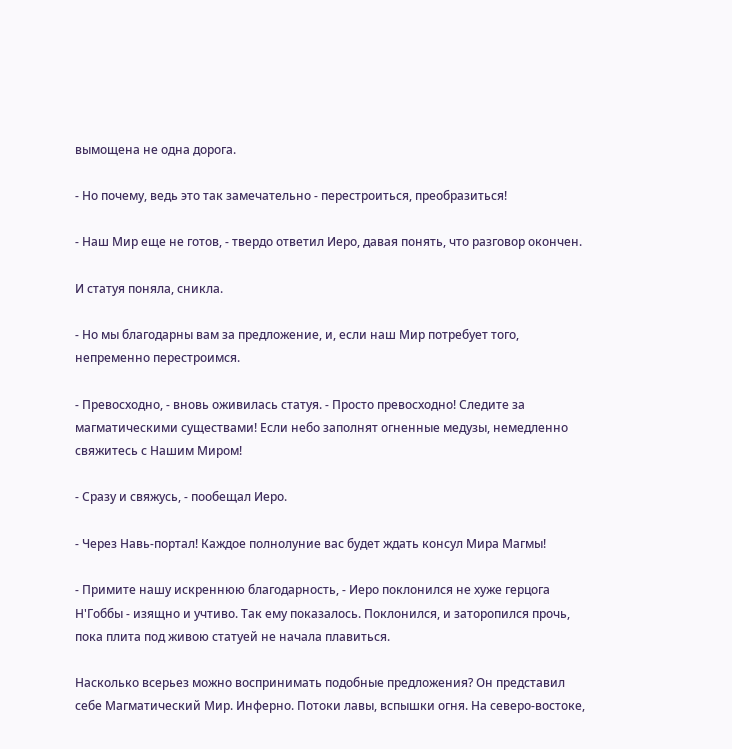вымощена не одна дорога.

- Но почему, ведь это так замечательно - перестроиться, преобразиться!

- Наш Мир еще не готов, - твердо ответил Иеро, давая понять, что разговор окончен.

И статуя поняла, сникла.

- Но мы благодарны вам за предложение, и, если наш Мир потребует того, непременно перестроимся.

- Превосходно, - вновь оживилась статуя. - Просто превосходно! Следите за магматическими существами! Если небо заполнят огненные медузы, немедленно свяжитесь с Нашим Миром!

- Сразу и свяжусь, - пообещал Иеро.

- Через Навь-портал! Каждое полнолуние вас будет ждать консул Мира Магмы!

- Примите нашу искреннюю благодарность, - Иеро поклонился не хуже герцога Н'Гоббы - изящно и учтиво. Так ему показалось. Поклонился, и заторопился прочь, пока плита под живою статуей не начала плавиться.

Насколько всерьез можно воспринимать подобные предложения? Он представил себе Магматический Мир. Инферно. Потоки лавы, вспышки огня. На северо-востоке,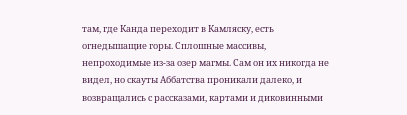там, где Канда переходит в Камляску, есть огнедышащие горы. Сплошные массивы, непроходимые из-за озер магмы. Сам он их никогда не видел, но скауты Аббатства проникали далеко, и возвращались с рассказами, картами и диковинными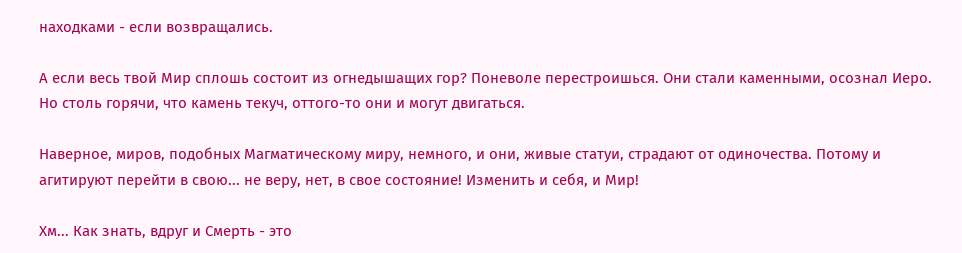находками - если возвращались.

А если весь твой Мир сплошь состоит из огнедышащих гор? Поневоле перестроишься. Они стали каменными, осознал Иеро. Но столь горячи, что камень текуч, оттого-то они и могут двигаться.

Наверное, миров, подобных Магматическому миру, немного, и они, живые статуи, страдают от одиночества. Потому и агитируют перейти в свою... не веру, нет, в свое состояние! Изменить и себя, и Мир!

Хм... Как знать, вдруг и Смерть - это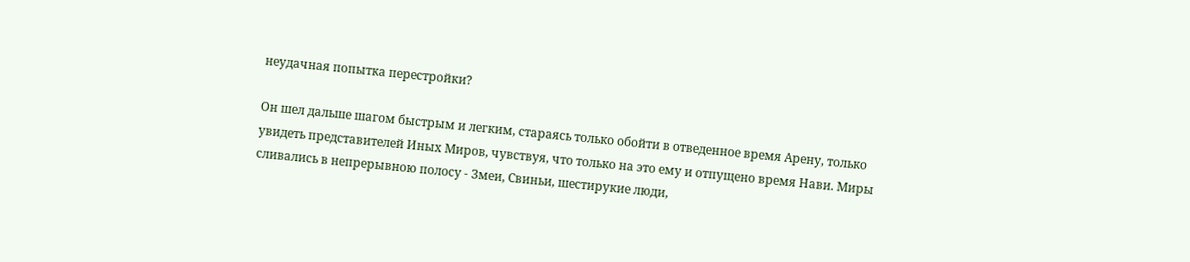неудачная попытка перестройки?

Он шел дальше шагом быстрым и легким, стараясь только обойти в отведенное время Арену, только увидеть представителей Иных Миров, чувствуя, что только на это ему и отпущено время Нави. Миры сливались в непрерывною полосу - Змеи, Свиньи, шестирукие люди,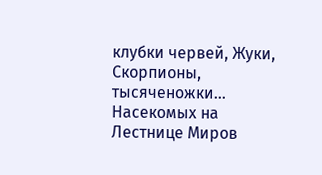клубки червей, Жуки, Скорпионы, тысяченожки... Насекомых на Лестнице Миров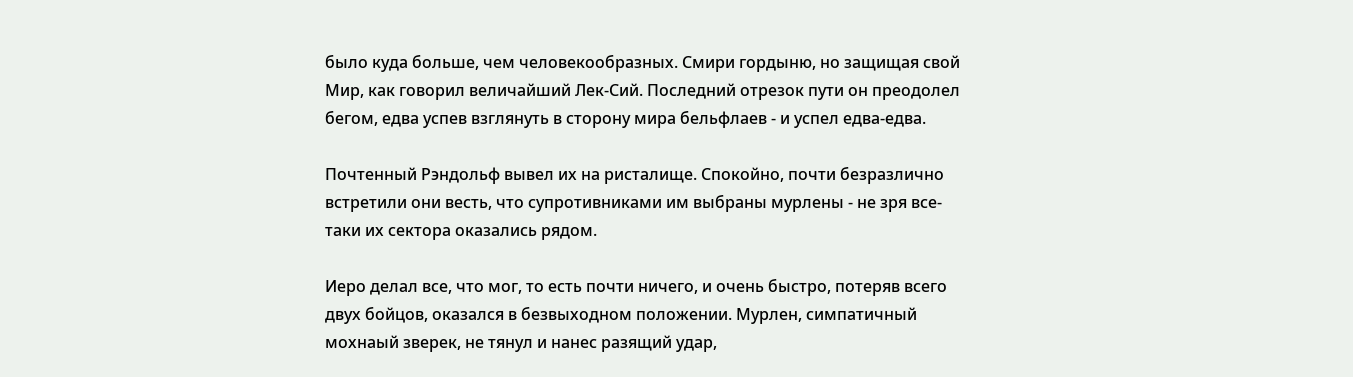было куда больше, чем человекообразных. Смири гордыню, но защищая свой Мир, как говорил величайший Лек-Сий. Последний отрезок пути он преодолел бегом, едва успев взглянуть в сторону мира бельфлаев - и успел едва-едва.

Почтенный Рэндольф вывел их на ристалище. Спокойно, почти безразлично встретили они весть, что супротивниками им выбраны мурлены - не зря все-таки их сектора оказались рядом.

Иеро делал все, что мог, то есть почти ничего, и очень быстро, потеряв всего двух бойцов, оказался в безвыходном положении. Мурлен, симпатичный мохнаый зверек, не тянул и нанес разящий удар,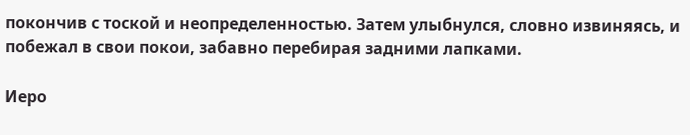покончив с тоской и неопределенностью. Затем улыбнулся, словно извиняясь, и побежал в свои покои, забавно перебирая задними лапками.

Иеро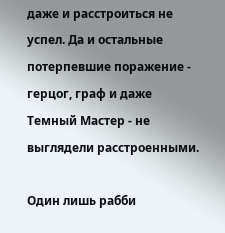даже и расстроиться не успел. Да и остальные потерпевшие поражение - герцог, граф и даже Темный Мастер - не выглядели расстроенными.

Один лишь рабби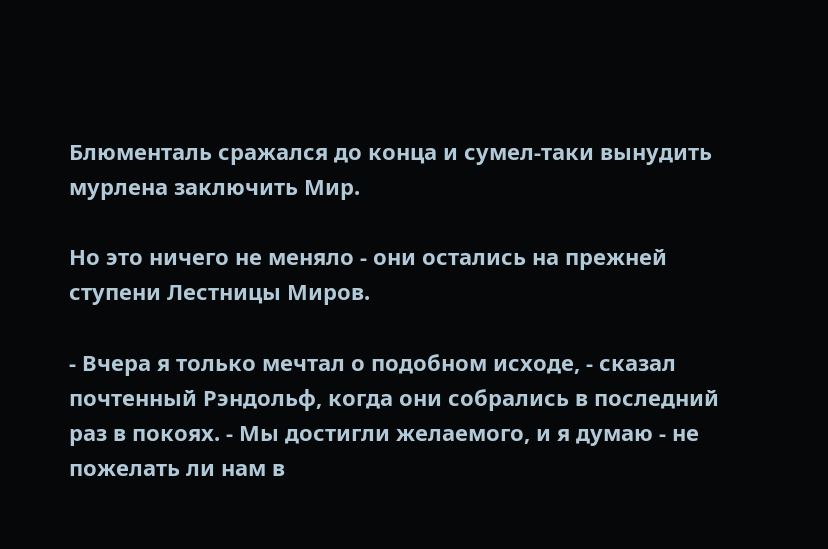Блюменталь сражался до конца и сумел-таки вынудить мурлена заключить Мир.

Но это ничего не меняло - они остались на прежней ступени Лестницы Миров.

- Вчера я только мечтал о подобном исходе, - сказал почтенный Рэндольф, когда они собрались в последний раз в покоях. - Мы достигли желаемого, и я думаю - не пожелать ли нам в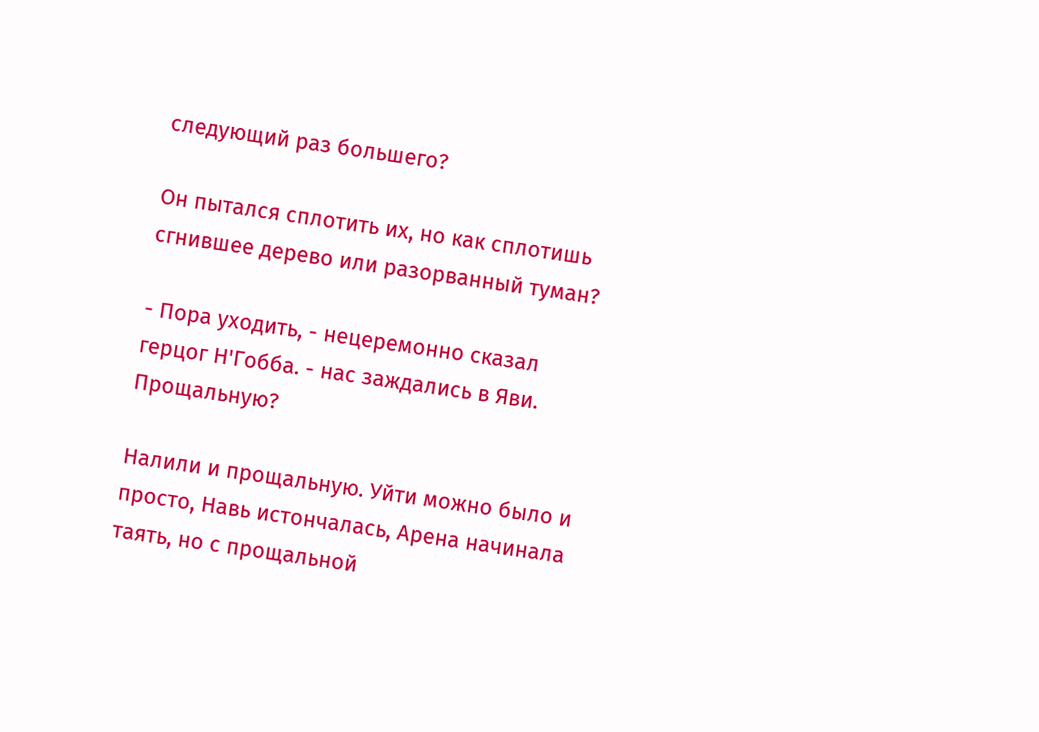следующий раз большего?

Он пытался сплотить их, но как сплотишь сгнившее дерево или разорванный туман?

- Пора уходить, - нецеремонно сказал герцог Н'Гобба. - нас заждались в Яви. Прощальную?

Налили и прощальную. Уйти можно было и просто, Навь истончалась, Арена начинала таять, но с прощальной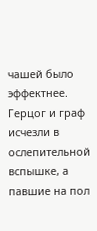чашей было эффектнее. Герцог и граф исчезли в ослепительной вспышке, а павшие на пол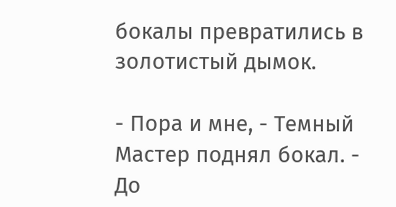бокалы превратились в золотистый дымок.

- Пора и мне, - Темный Мастер поднял бокал. - До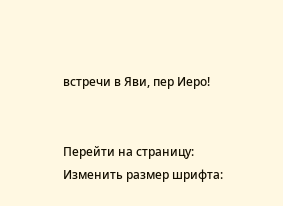встречи в Яви, пер Иеро!


Перейти на страницу:
Изменить размер шрифта: